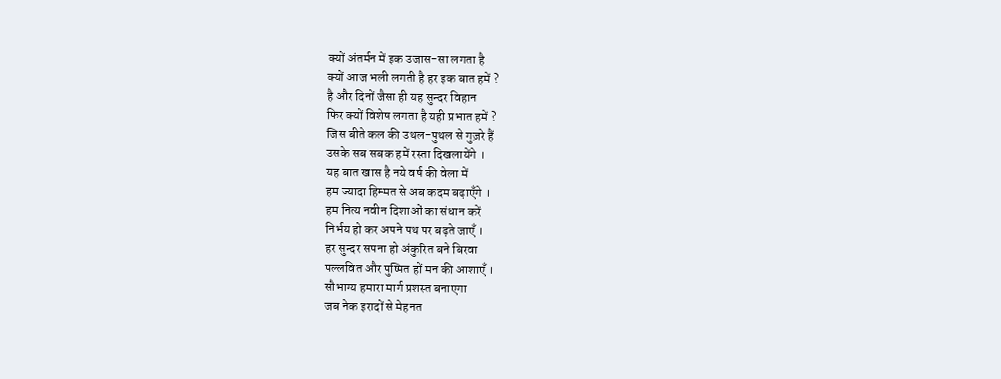क्यों अंतर्मन में इक उजास-सा लगता है
क्यों आज भली लगती है हर इक बात हमें ?
है और दिनों जैसा ही यह सुन्दर विहान
फिर क्यों विशेष लगता है यही प्रभात हमें ?
जिस बीते कल की उथल-पुथल से गुज़रे हैं
उसके सब सबक हमें रस्ता दिखलायेंगे ।
यह बात खास है नये वर्ष की वेला में
हम ज्यादा हिम्मत से अब कदम बढ़ाएँगे ।
हम नित्य नवीन दिशाओं का संधान करें
निर्भय हो कर अपने पथ पर बढ़ते जाएँ ।
हर सुन्दर सपना हो अंकुरित बने बिरवा
पल्लवित और पुष्पित हों मन की आशाएँ ।
सौभाग्य हमारा मार्ग प्रशस्त बनाएगा
जब नेक इरादों से मेहनत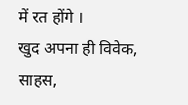में रत होंगे ।
खुद अपना ही विवेक, साहस,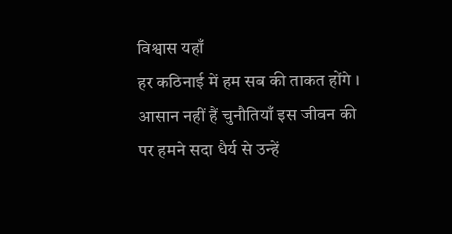विश्वास यहाँ
हर कठिनाई में हम सब की ताकत होंगे ।
आसान नहीं हैं चुनौतियाँ इस जीवन की
पर हमने सदा धैर्य से उन्हें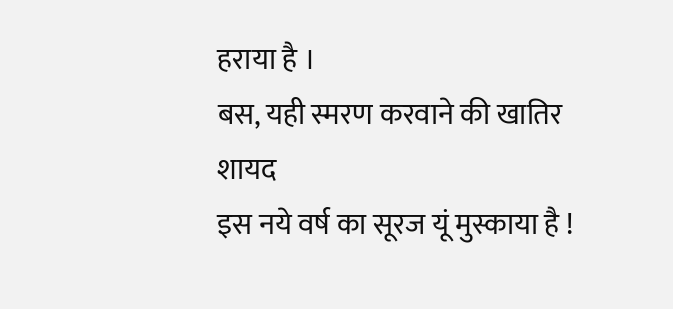हराया है ।
बस, यही स्मरण करवाने की खातिर शायद
इस नये वर्ष का सूरज यूं मुस्काया है !